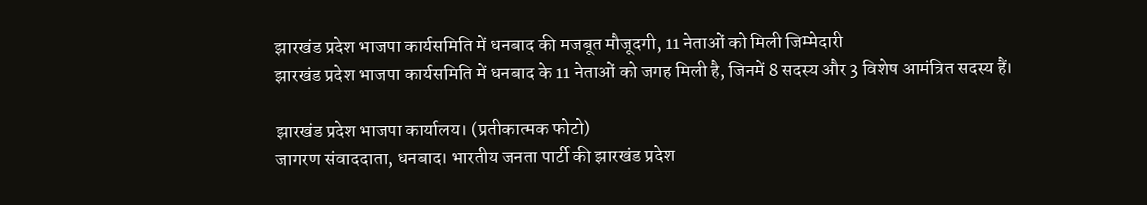झारखंड प्रदेश भाजपा कार्यसमिति में धनबाद की मजबूत मौजूदगी, 11 नेताओं को मिली जिम्मेदारी
झारखंड प्रदेश भाजपा कार्यसमिति में धनबाद के 11 नेताओं को जगह मिली है, जिनमें 8 सदस्य और 3 विशेष आमंत्रित सदस्य हैं।

झारखंड प्रदेश भाजपा कार्यालय। (प्रतीकात्मक फोटो)
जागरण संवाददाता, धनबाद। भारतीय जनता पार्टी की झारखंड प्रदेश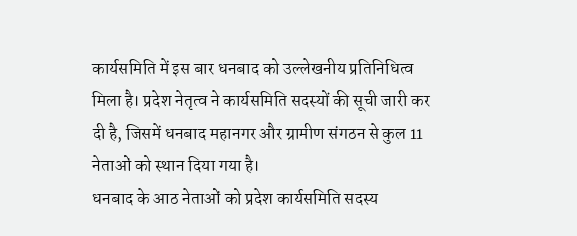कार्यसमिति में इस बार धनबाद को उल्लेखनीय प्रतिनिधित्व मिला है। प्रदेश नेतृत्व ने कार्यसमिति सदस्यों की सूची जारी कर दी है, जिसमें धनबाद महानगर और ग्रामीण संगठन से कुल 11 नेताओं को स्थान दिया गया है।
धनबाद के आठ नेताओं को प्रदेश कार्यसमिति सदस्य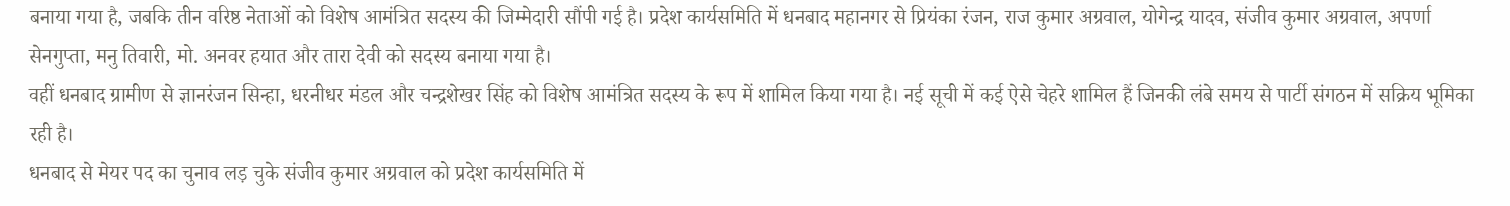बनाया गया है, जबकि तीन वरिष्ठ नेताओं को विशेष आमंत्रित सदस्य की जिम्मेदारी सौंपी गई है। प्रदेश कार्यसमिति में धनबाद महानगर से प्रियंका रंजन, राज कुमार अग्रवाल, योगेन्द्र यादव, संजीव कुमार अग्रवाल, अपर्णा सेनगुप्ता, मनु तिवारी, मो. अनवर हयात और तारा देवी को सदस्य बनाया गया है।
वहीं धनबाद ग्रामीण से ज्ञानरंजन सिन्हा, धरनीधर मंडल और चन्द्रशेखर सिंह को विशेष आमंत्रित सदस्य के रूप में शामिल किया गया है। नई सूची में कई ऐसे चेहरे शामिल हैं जिनकी लंबे समय से पार्टी संगठन में सक्रिय भूमिका रही है।
धनबाद से मेयर पद का चुनाव लड़ चुके संजीव कुमार अग्रवाल को प्रदेश कार्यसमिति में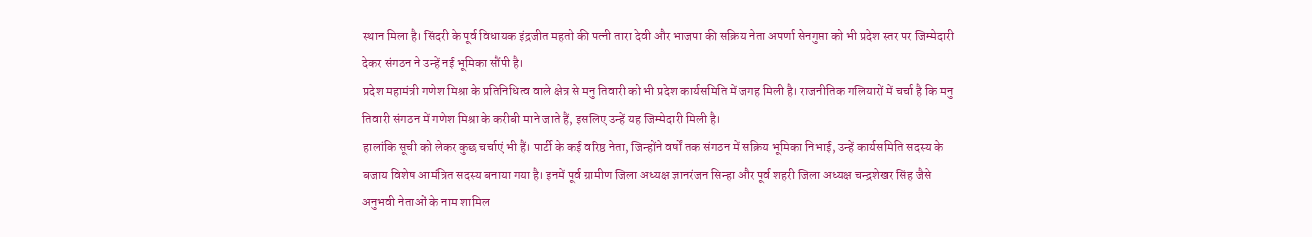स्थान मिला है। सिंदरी के पूर्व विधायक इंद्रजीत महतो की पत्नी तारा देवी और भाजपा की सक्रिय नेता अपर्णा सेनगुप्ता को भी प्रदेश स्तर पर जिम्मेदारी देकर संगठन ने उन्हें नई भूमिका सौंपी है।
प्रदेश महामंत्री गणेश मिश्रा के प्रतिनिधित्व वाले क्षेत्र से मनु तिवारी को भी प्रदेश कार्यसमिति में जगह मिली है। राजनीतिक गलियारों में चर्चा है कि मनु तिवारी संगठन में गणेश मिश्रा के करीबी माने जाते हैं, इसलिए उन्हें यह जिम्मेदारी मिली है।
हालांकि सूची को लेकर कुछ चर्चाएं भी हैं। पार्टी के कई वरिष्ठ नेता, जिन्होंने वर्षों तक संगठन में सक्रिय भूमिका निभाई, उन्हें कार्यसमिति सदस्य के बजाय विशेष आमंत्रित सदस्य बनाया गया है। इनमें पूर्व ग्रामीण जिला अध्यक्ष ज्ञानरंजन सिन्हा और पूर्व शहरी जिला अध्यक्ष चन्द्रशेखर सिंह जैसे अनुभवी नेताओं के नाम शामिल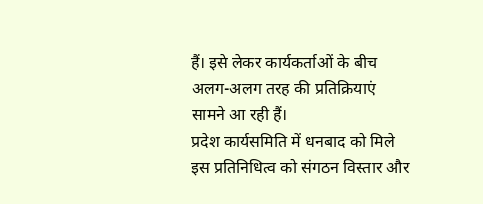हैं। इसे लेकर कार्यकर्ताओं के बीच अलग-अलग तरह की प्रतिक्रियाएं सामने आ रही हैं।
प्रदेश कार्यसमिति में धनबाद को मिले इस प्रतिनिधित्व को संगठन विस्तार और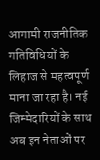आगामी राजनीतिक गतिविधियों के लिहाज से महत्वपूर्ण माना जा रहा है। नई जिम्मेदारियों के साथ अब इन नेताओं पर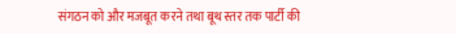संगठन को और मजबूत करने तथा बूथ स्तर तक पार्टी की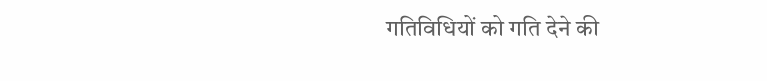गतिविधियों को गति देने की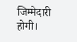जिम्मेदारी होगी।